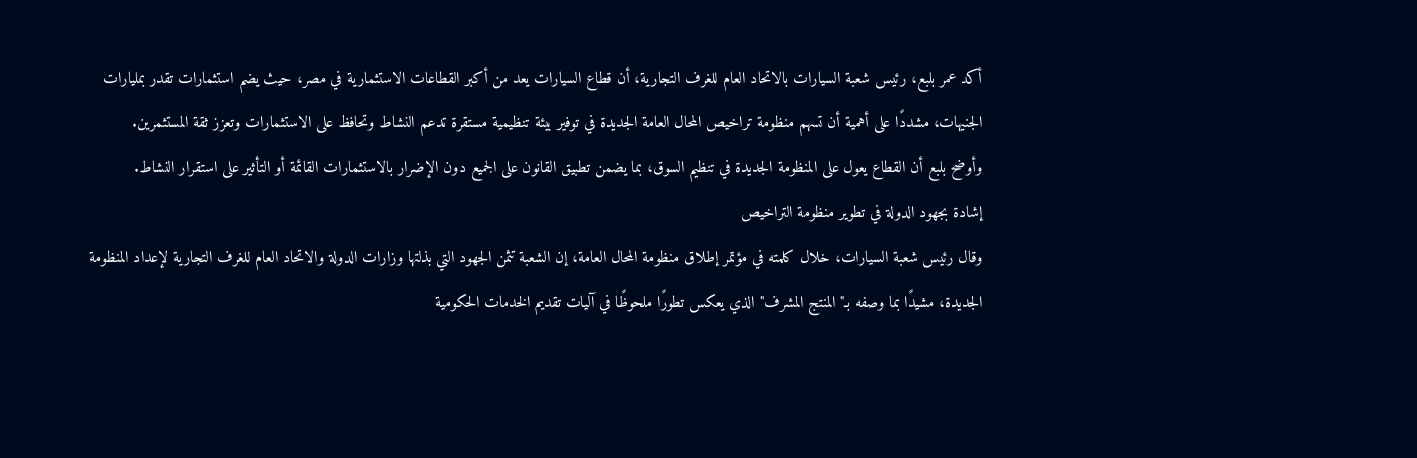أكد عمر بلبع، رئيس شعبة السيارات بالاتحاد العام للغرف التجارية، أن قطاع السيارات يعد من أكبر القطاعات الاستثمارية في مصر، حيث يضم استثمارات تقدر بمليارات الجنيهات، مشددًا على أهمية أن تسهم منظومة تراخيص المحال العامة الجديدة في توفير بيئة تنظيمية مستقرة تدعم النشاط وتحافظ على الاستثمارات وتعزز ثقة المستثمرين.
وأوضح بلبع أن القطاع يعول على المنظومة الجديدة في تنظيم السوق، بما يضمن تطبيق القانون على الجميع دون الإضرار بالاستثمارات القائمة أو التأثير على استقرار النشاط.
إشادة بجهود الدولة في تطوير منظومة التراخيص
وقال رئيس شعبة السيارات، خلال كلمته في مؤتمر إطلاق منظومة المحال العامة، إن الشعبة تثمن الجهود التي بذلتها وزارات الدولة والاتحاد العام للغرف التجارية لإعداد المنظومة الجديدة، مشيدًا بما وصفه بـ"المنتج المشرف" الذي يعكس تطورًا ملحوظًا في آليات تقديم الخدمات الحكومية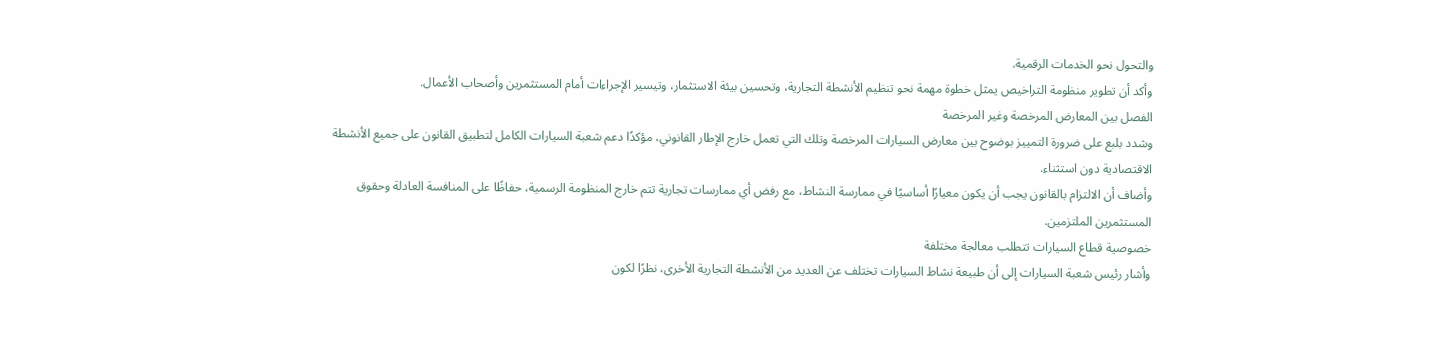والتحول نحو الخدمات الرقمية.
وأكد أن تطوير منظومة التراخيص يمثل خطوة مهمة نحو تنظيم الأنشطة التجارية، وتحسين بيئة الاستثمار، وتيسير الإجراءات أمام المستثمرين وأصحاب الأعمال.
الفصل بين المعارض المرخصة وغير المرخصة
وشدد بلبع على ضرورة التمييز بوضوح بين معارض السيارات المرخصة وتلك التي تعمل خارج الإطار القانوني، مؤكدًا دعم شعبة السيارات الكامل لتطبيق القانون على جميع الأنشطة الاقتصادية دون استثناء.
وأضاف أن الالتزام بالقانون يجب أن يكون معيارًا أساسيًا في ممارسة النشاط، مع رفض أي ممارسات تجارية تتم خارج المنظومة الرسمية، حفاظًا على المنافسة العادلة وحقوق المستثمرين الملتزمين.
خصوصية قطاع السيارات تتطلب معالجة مختلفة
وأشار رئيس شعبة السيارات إلى أن طبيعة نشاط السيارات تختلف عن العديد من الأنشطة التجارية الأخرى، نظرًا لكون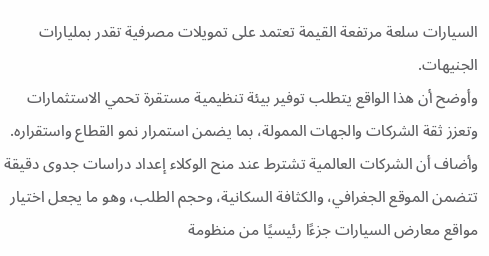السيارات سلعة مرتفعة القيمة تعتمد على تمويلات مصرفية تقدر بمليارات الجنيهات.
وأوضح أن هذا الواقع يتطلب توفير بيئة تنظيمية مستقرة تحمي الاستثمارات وتعزز ثقة الشركات والجهات الممولة، بما يضمن استمرار نمو القطاع واستقراره.
وأضاف أن الشركات العالمية تشترط عند منح الوكلاء إعداد دراسات جدوى دقيقة تتضمن الموقع الجغرافي، والكثافة السكانية، وحجم الطلب، وهو ما يجعل اختيار مواقع معارض السيارات جزءًا رئيسيًا من منظومة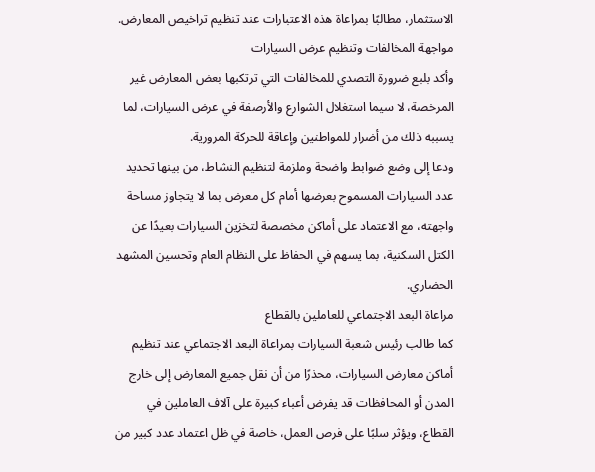الاستثمار، مطالبًا بمراعاة هذه الاعتبارات عند تنظيم تراخيص المعارض.
مواجهة المخالفات وتنظيم عرض السيارات
وأكد بلبع ضرورة التصدي للمخالفات التي ترتكبها بعض المعارض غير المرخصة، لا سيما استغلال الشوارع والأرصفة في عرض السيارات، لما يسببه ذلك من أضرار للمواطنين وإعاقة للحركة المرورية.
ودعا إلى وضع ضوابط واضحة وملزمة لتنظيم النشاط، من بينها تحديد عدد السيارات المسموح بعرضها أمام كل معرض بما لا يتجاوز مساحة واجهته، مع الاعتماد على أماكن مخصصة لتخزين السيارات بعيدًا عن الكتل السكنية، بما يسهم في الحفاظ على النظام العام وتحسين المشهد الحضاري.
مراعاة البعد الاجتماعي للعاملين بالقطاع
كما طالب رئيس شعبة السيارات بمراعاة البعد الاجتماعي عند تنظيم أماكن معارض السيارات، محذرًا من أن نقل جميع المعارض إلى خارج المدن أو المحافظات قد يفرض أعباء كبيرة على آلاف العاملين في القطاع، ويؤثر سلبًا على فرص العمل، خاصة في ظل اعتماد عدد كبير من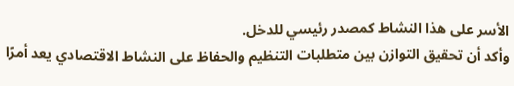الأسر على هذا النشاط كمصدر رئيسي للدخل.
وأكد أن تحقيق التوازن بين متطلبات التنظيم والحفاظ على النشاط الاقتصادي يعد أمرًا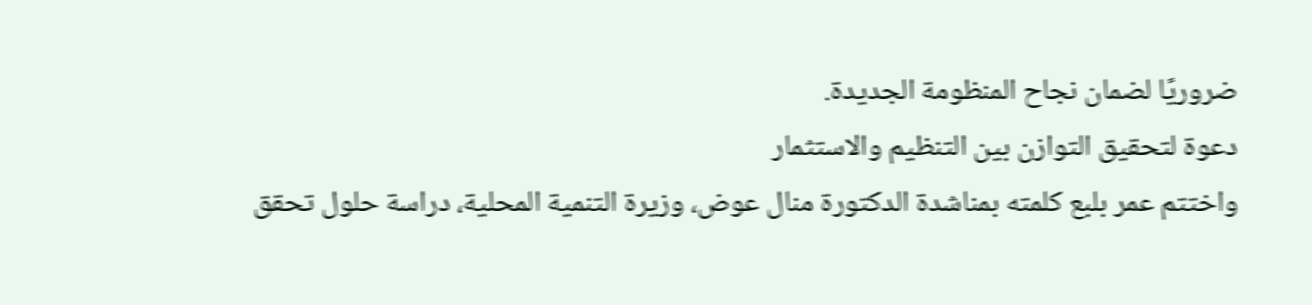ضروريًا لضمان نجاح المنظومة الجديدة.
دعوة لتحقيق التوازن بين التنظيم والاستثمار
واختتم عمر بلبع كلمته بمناشدة الدكتورة منال عوض، وزيرة التنمية المحلية، دراسة حلول تحقق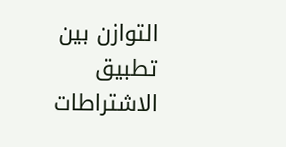التوازن بين تطبيق الاشتراطات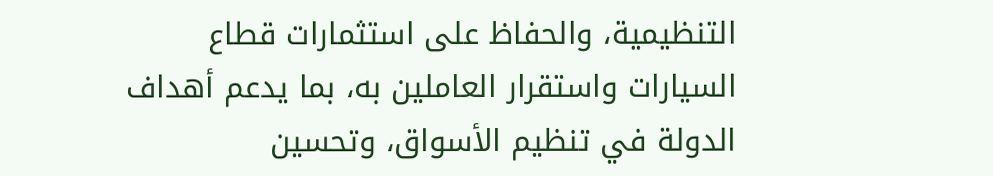التنظيمية، والحفاظ على استثمارات قطاع السيارات واستقرار العاملين به، بما يدعم أهداف الدولة في تنظيم الأسواق، وتحسين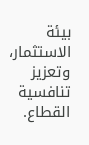بيئة الاستثمار، وتعزيز تنافسية القطاع.